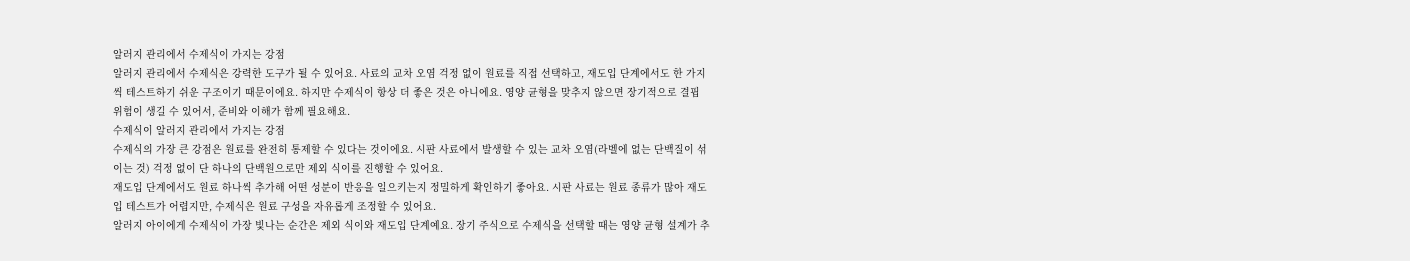알러지 관리에서 수제식이 가지는 강점
알러지 관리에서 수제식은 강력한 도구가 될 수 있어요. 사료의 교차 오염 걱정 없이 원료를 직접 선택하고, 재도입 단계에서도 한 가지씩 테스트하기 쉬운 구조이기 때문이에요. 하지만 수제식이 항상 더 좋은 것은 아니에요. 영양 균형을 맞추지 않으면 장기적으로 결핍 위험이 생길 수 있어서, 준비와 이해가 함께 필요해요.
수제식이 알러지 관리에서 가지는 강점
수제식의 가장 큰 강점은 원료를 완전히 통제할 수 있다는 것이에요. 시판 사료에서 발생할 수 있는 교차 오염(라벨에 없는 단백질이 섞이는 것) 걱정 없이 단 하나의 단백원으로만 제외 식이를 진행할 수 있어요.
재도입 단계에서도 원료 하나씩 추가해 어떤 성분이 반응을 일으키는지 정밀하게 확인하기 좋아요. 시판 사료는 원료 종류가 많아 재도입 테스트가 어렵지만, 수제식은 원료 구성을 자유롭게 조정할 수 있어요.
알러지 아이에게 수제식이 가장 빛나는 순간은 제외 식이와 재도입 단계예요. 장기 주식으로 수제식을 선택할 때는 영양 균형 설계가 추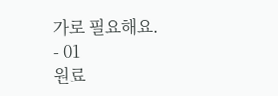가로 필요해요.
- 01
원료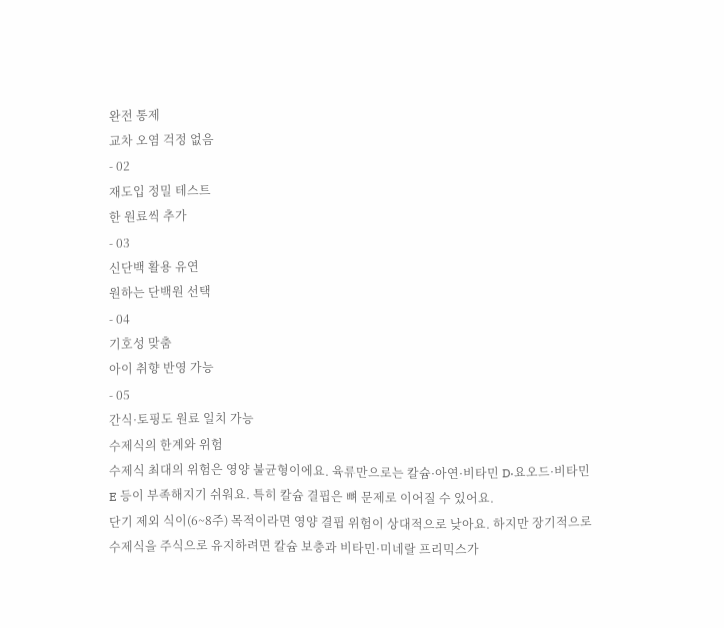완전 통제
교차 오염 걱정 없음
- 02
재도입 정밀 테스트
한 원료씩 추가
- 03
신단백 활용 유연
원하는 단백원 선택
- 04
기호성 맞춤
아이 취향 반영 가능
- 05
간식·토핑도 원료 일치 가능
수제식의 한계와 위험
수제식 최대의 위험은 영양 불균형이에요. 육류만으로는 칼슘·아연·비타민 D·요오드·비타민 E 등이 부족해지기 쉬워요. 특히 칼슘 결핍은 뼈 문제로 이어질 수 있어요.
단기 제외 식이(6~8주) 목적이라면 영양 결핍 위험이 상대적으로 낮아요. 하지만 장기적으로 수제식을 주식으로 유지하려면 칼슘 보충과 비타민·미네랄 프리믹스가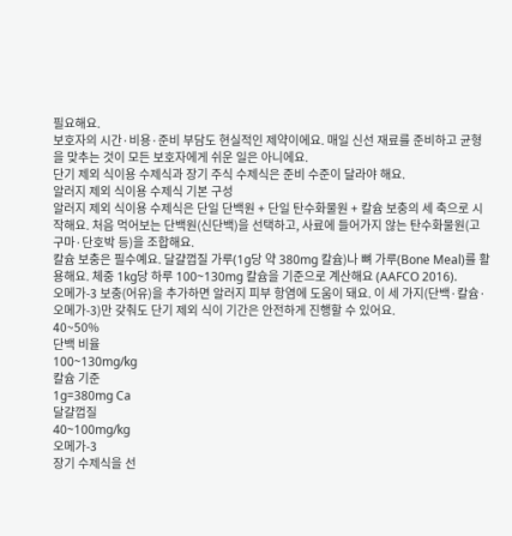필요해요.
보호자의 시간·비용·준비 부담도 현실적인 제약이에요. 매일 신선 재료를 준비하고 균형을 맞추는 것이 모든 보호자에게 쉬운 일은 아니에요.
단기 제외 식이용 수제식과 장기 주식 수제식은 준비 수준이 달라야 해요.
알러지 제외 식이용 수제식 기본 구성
알러지 제외 식이용 수제식은 단일 단백원 + 단일 탄수화물원 + 칼슘 보충의 세 축으로 시작해요. 처음 먹어보는 단백원(신단백)을 선택하고, 사료에 들어가지 않는 탄수화물원(고구마·단호박 등)을 조합해요.
칼슘 보충은 필수예요. 달걀껍질 가루(1g당 약 380mg 칼슘)나 뼈 가루(Bone Meal)를 활용해요. 체중 1kg당 하루 100~130mg 칼슘을 기준으로 계산해요 (AAFCO 2016).
오메가-3 보충(어유)을 추가하면 알러지 피부 항염에 도움이 돼요. 이 세 가지(단백·칼슘·오메가-3)만 갖춰도 단기 제외 식이 기간은 안전하게 진행할 수 있어요.
40~50%
단백 비율
100~130mg/kg
칼슘 기준
1g=380mg Ca
달걀껍질
40~100mg/kg
오메가-3
장기 수제식을 선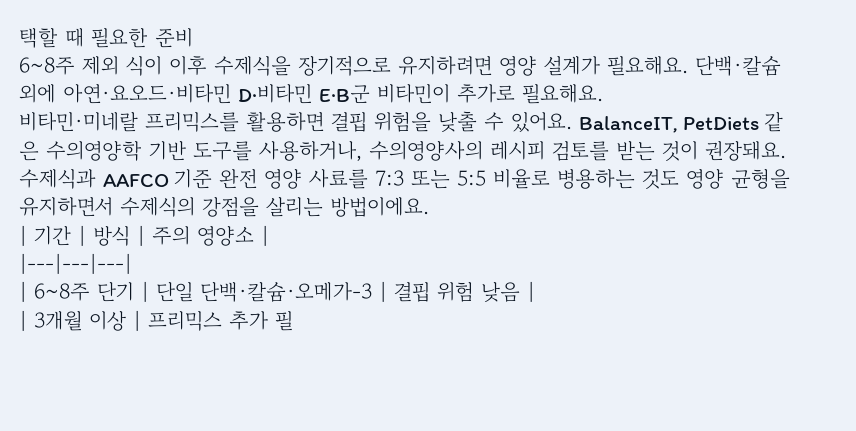택할 때 필요한 준비
6~8주 제외 식이 이후 수제식을 장기적으로 유지하려면 영양 설계가 필요해요. 단백·칼슘 외에 아연·요오드·비타민 D·비타민 E·B군 비타민이 추가로 필요해요.
비타민·미네랄 프리믹스를 활용하면 결핍 위험을 낮출 수 있어요. BalanceIT, PetDiets 같은 수의영양학 기반 도구를 사용하거나, 수의영양사의 레시피 검토를 받는 것이 권장돼요.
수제식과 AAFCO 기준 완전 영양 사료를 7:3 또는 5:5 비율로 병용하는 것도 영양 균형을 유지하면서 수제식의 강점을 살리는 방법이에요.
| 기간 | 방식 | 주의 영양소 |
|---|---|---|
| 6~8주 단기 | 단일 단백·칼슘·오메가-3 | 결핍 위험 낮음 |
| 3개월 이상 | 프리믹스 추가 필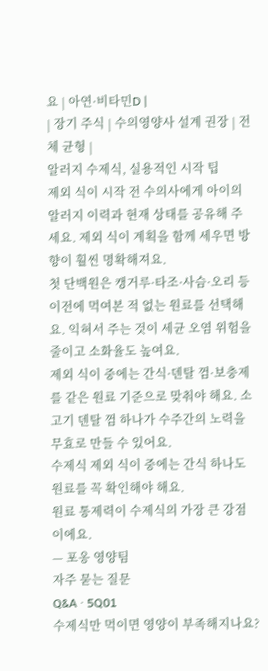요 | 아연·비타민D |
| 장기 주식 | 수의영양사 설계 권장 | 전체 균형 |
알러지 수제식, 실용적인 시작 팁
제외 식이 시작 전 수의사에게 아이의 알러지 이력과 현재 상태를 공유해 주세요. 제외 식이 계획을 함께 세우면 방향이 훨씬 명확해져요.
첫 단백원은 캥거루·타조·사슴·오리 등 이전에 먹여본 적 없는 원료를 선택해요. 익혀서 주는 것이 세균 오염 위험을 줄이고 소화율도 높여요.
제외 식이 중에는 간식·덴탈 껌·보충제를 같은 원료 기준으로 맞춰야 해요. 소고기 덴탈 껌 하나가 수주간의 노력을 무효로 만들 수 있어요.
수제식 제외 식이 중에는 간식 하나도 원료를 꼭 확인해야 해요.
원료 통제력이 수제식의 가장 큰 강점이에요.
— 포옹 영양팀
자주 묻는 질문
Q&A · 5Q01
수제식만 먹이면 영양이 부족해지나요?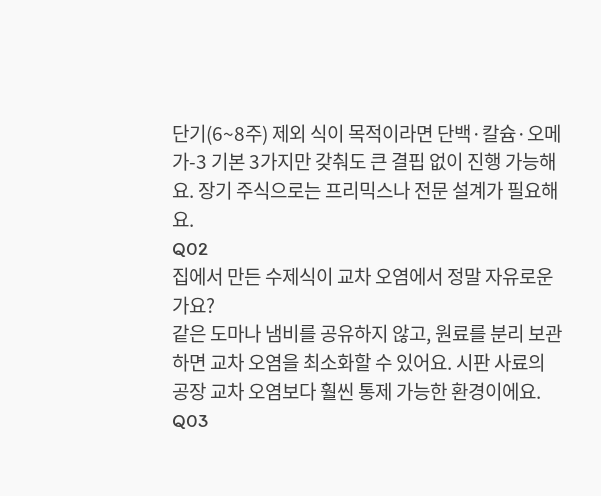단기(6~8주) 제외 식이 목적이라면 단백·칼슘·오메가-3 기본 3가지만 갖춰도 큰 결핍 없이 진행 가능해요. 장기 주식으로는 프리믹스나 전문 설계가 필요해요.
Q02
집에서 만든 수제식이 교차 오염에서 정말 자유로운가요?
같은 도마나 냄비를 공유하지 않고, 원료를 분리 보관하면 교차 오염을 최소화할 수 있어요. 시판 사료의 공장 교차 오염보다 훨씬 통제 가능한 환경이에요.
Q03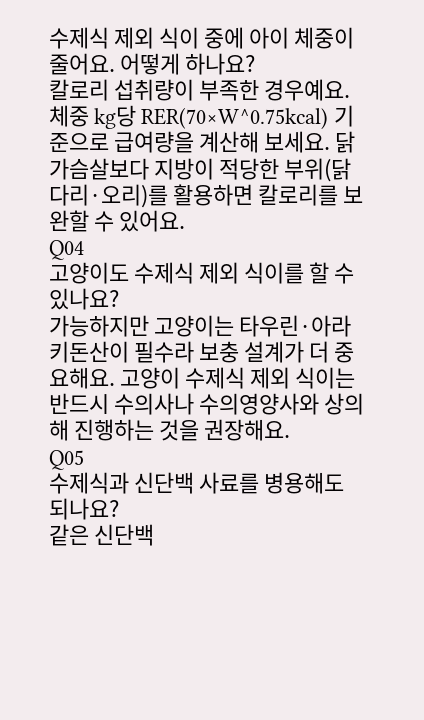수제식 제외 식이 중에 아이 체중이 줄어요. 어떻게 하나요?
칼로리 섭취량이 부족한 경우예요. 체중 kg당 RER(70×W^0.75kcal) 기준으로 급여량을 계산해 보세요. 닭가슴살보다 지방이 적당한 부위(닭다리·오리)를 활용하면 칼로리를 보완할 수 있어요.
Q04
고양이도 수제식 제외 식이를 할 수 있나요?
가능하지만 고양이는 타우린·아라키돈산이 필수라 보충 설계가 더 중요해요. 고양이 수제식 제외 식이는 반드시 수의사나 수의영양사와 상의해 진행하는 것을 권장해요.
Q05
수제식과 신단백 사료를 병용해도 되나요?
같은 신단백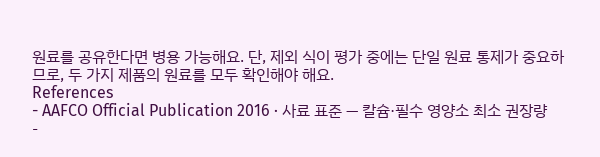원료를 공유한다면 병용 가능해요. 단, 제외 식이 평가 중에는 단일 원료 통제가 중요하므로, 두 가지 제품의 원료를 모두 확인해야 해요.
References
- AAFCO Official Publication 2016 · 사료 표준 — 칼슘·필수 영양소 최소 권장량
-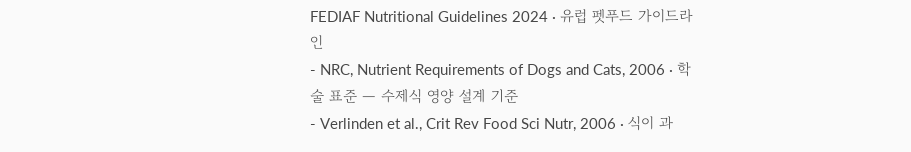FEDIAF Nutritional Guidelines 2024 · 유럽 펫푸드 가이드라인
- NRC, Nutrient Requirements of Dogs and Cats, 2006 · 학술 표준 — 수제식 영양 설계 기준
- Verlinden et al., Crit Rev Food Sci Nutr, 2006 · 식이 과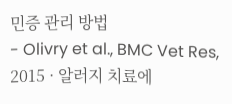민증 관리 방법
- Olivry et al., BMC Vet Res, 2015 · 알러지 치료에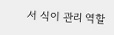서 식이 관리 역할